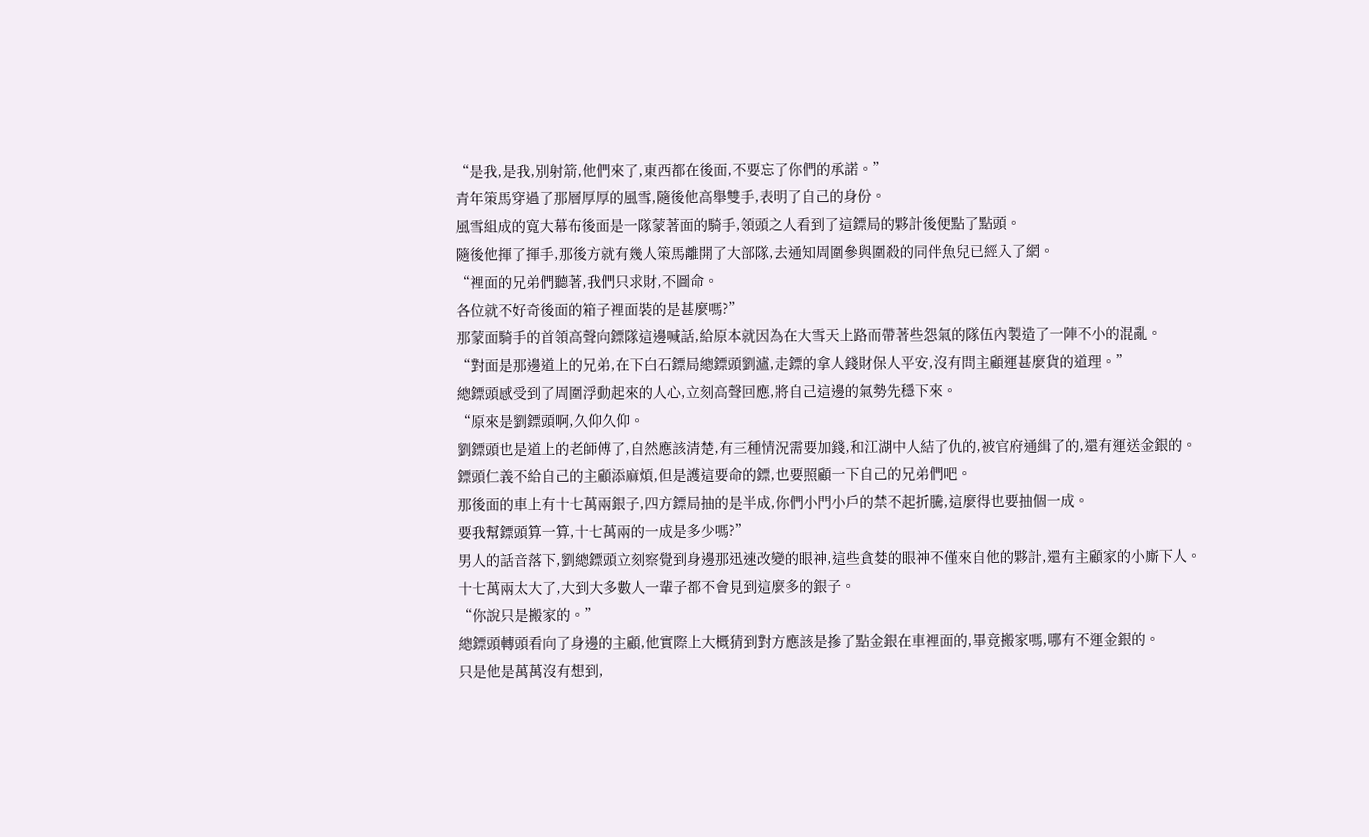“是我,是我,別射箭,他們來了,東西都在後面,不要忘了你們的承諾。”
青年策馬穿過了那層厚厚的風雪,隨後他高舉雙手,表明了自己的身份。
風雪組成的寬大幕布後面是一隊蒙著面的騎手,領頭之人看到了這鏢局的夥計後便點了點頭。
隨後他揮了揮手,那後方就有幾人策馬離開了大部隊,去通知周圍參與圍殺的同伴魚兒已經入了網。
“裡面的兄弟們聽著,我們只求財,不圖命。
各位就不好奇後面的箱子裡面裝的是甚麼嗎?”
那蒙面騎手的首領高聲向鏢隊這邊喊話,給原本就因為在大雪天上路而帶著些怨氣的隊伍內製造了一陣不小的混亂。
“對面是那邊道上的兄弟,在下白石鏢局總鏢頭劉瀘,走鏢的拿人錢財保人平安,沒有問主顧運甚麼貨的道理。”
總鏢頭感受到了周圍浮動起來的人心,立刻高聲回應,將自己這邊的氣勢先穩下來。
“原來是劉鏢頭啊,久仰久仰。
劉鏢頭也是道上的老師傅了,自然應該清楚,有三種情況需要加錢,和江湖中人結了仇的,被官府通緝了的,還有運送金銀的。
鏢頭仁義不給自己的主顧添麻煩,但是護這要命的鏢,也要照顧一下自己的兄弟們吧。
那後面的車上有十七萬兩銀子,四方鏢局抽的是半成,你們小門小戶的禁不起折騰,這麼得也要抽個一成。
要我幫鏢頭算一算,十七萬兩的一成是多少嗎?”
男人的話音落下,劉總鏢頭立刻察覺到身邊那迅速改變的眼神,這些貪婪的眼神不僅來自他的夥計,還有主顧家的小廝下人。
十七萬兩太大了,大到大多數人一輩子都不會見到這麼多的銀子。
“你說只是搬家的。”
總鏢頭轉頭看向了身邊的主顧,他實際上大概猜到對方應該是摻了點金銀在車裡面的,畢竟搬家嗎,哪有不運金銀的。
只是他是萬萬沒有想到,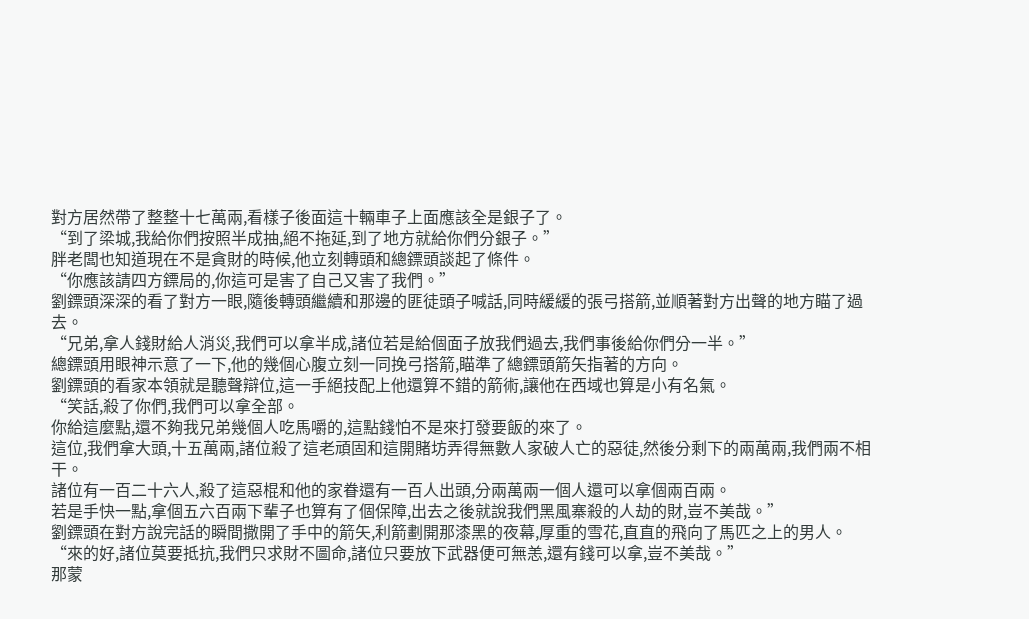對方居然帶了整整十七萬兩,看樣子後面這十輛車子上面應該全是銀子了。
“到了梁城,我給你們按照半成抽,絕不拖延,到了地方就給你們分銀子。”
胖老闆也知道現在不是貪財的時候,他立刻轉頭和總鏢頭談起了條件。
“你應該請四方鏢局的,你這可是害了自己又害了我們。”
劉鏢頭深深的看了對方一眼,隨後轉頭繼續和那邊的匪徒頭子喊話,同時緩緩的張弓搭箭,並順著對方出聲的地方瞄了過去。
“兄弟,拿人錢財給人消災,我們可以拿半成,諸位若是給個面子放我們過去,我們事後給你們分一半。”
總鏢頭用眼神示意了一下,他的幾個心腹立刻一同挽弓搭箭,瞄準了總鏢頭箭矢指著的方向。
劉鏢頭的看家本領就是聽聲辯位,這一手絕技配上他還算不錯的箭術,讓他在西域也算是小有名氣。
“笑話,殺了你們,我們可以拿全部。
你給這麼點,還不夠我兄弟幾個人吃馬嚼的,這點錢怕不是來打發要飯的來了。
這位,我們拿大頭,十五萬兩,諸位殺了這老頑固和這開賭坊弄得無數人家破人亡的惡徒,然後分剩下的兩萬兩,我們兩不相干。
諸位有一百二十六人,殺了這惡棍和他的家眷還有一百人出頭,分兩萬兩一個人還可以拿個兩百兩。
若是手快一點,拿個五六百兩下輩子也算有了個保障,出去之後就說我們黑風寨殺的人劫的財,豈不美哉。”
劉鏢頭在對方說完話的瞬間撒開了手中的箭矢,利箭劃開那漆黑的夜幕,厚重的雪花,直直的飛向了馬匹之上的男人。
“來的好,諸位莫要抵抗,我們只求財不圖命,諸位只要放下武器便可無恙,還有錢可以拿,豈不美哉。”
那蒙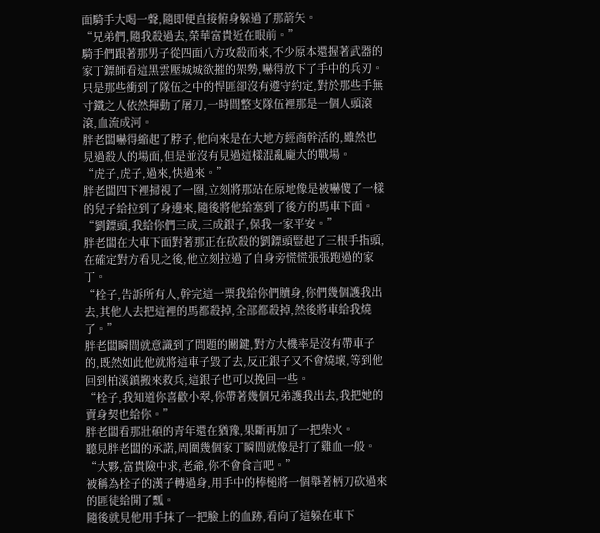面騎手大喝一聲,隨即便直接俯身躲過了那箭矢。
“兄弟們,隨我殺過去,榮華富貴近在眼前。”
騎手們跟著那男子從四面八方攻殺而來,不少原本還握著武器的家丁鏢師看這黑雲壓城城欲摧的架勢,嚇得放下了手中的兵刃。
只是那些衝到了隊伍之中的悍匪卻沒有遵守約定,對於那些手無寸鐵之人依然揮動了屠刀,一時間整支隊伍裡那是一個人頭滾滾,血流成河。
胖老闆嚇得縮起了脖子,他向來是在大地方經商幹活的,雖然也見過殺人的場面,但是並沒有見過這樣混亂龐大的戰場。
“虎子,虎子,過來,快過來。”
胖老闆四下裡掃視了一圈,立刻將那站在原地像是被嚇傻了一樣的兒子給拉到了身邊來,隨後將他給塞到了後方的馬車下面。
“劉鏢頭,我給你們三成,三成銀子,保我一家平安。”
胖老闆在大車下面對著那正在砍殺的劉鏢頭豎起了三根手指頭,在確定對方看見之後,他立刻拉過了自身旁慌慌張張跑過的家丁。
“栓子,告訴所有人,幹完這一票我給你們贖身,你們幾個護我出去,其他人去把這裡的馬都殺掉,全部都殺掉,然後將車給我燒了。”
胖老闆瞬間就意識到了問題的關鍵,對方大機率是沒有帶車子的,既然如此他就將這車子毀了去,反正銀子又不會燒壞,等到他回到柏溪鎮搬來救兵,這銀子也可以挽回一些。
“栓子,我知道你喜歡小翠,你帶著幾個兄弟護我出去,我把她的賣身契也給你。”
胖老闆看那壯碩的青年還在猶豫,果斷再加了一把柴火。
聽見胖老闆的承諾,周圍幾個家丁瞬間就像是打了雞血一般。
“大夥,富貴險中求,老爺,你不會食言吧。”
被稱為栓子的漢子轉過身,用手中的棒槌將一個舉著柄刀砍過來的匪徒給開了瓢。
隨後就見他用手抹了一把臉上的血跡,看向了這躲在車下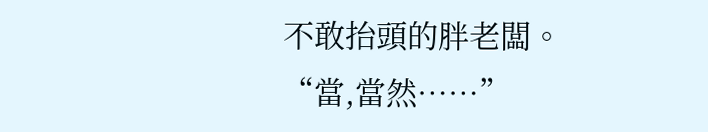不敢抬頭的胖老闆。
“當,當然……”